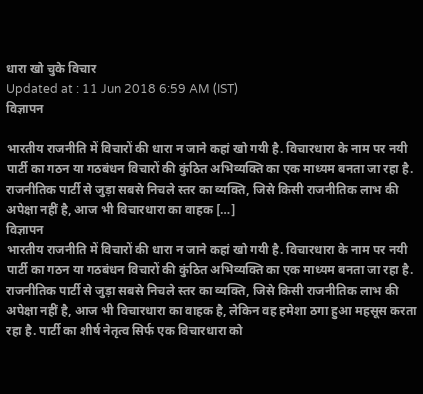धारा खो चुके विचार
Updated at : 11 Jun 2018 6:59 AM (IST)
विज्ञापन

भारतीय राजनीति में विचारों की धारा न जाने कहां खो गयी है. विचारधारा के नाम पर नयी पार्टी का गठन या गठबंधन विचारों की कुंठित अभिव्यक्ति का एक माध्यम बनता जा रहा है. राजनीतिक पार्टी से जुड़ा सबसे निचले स्तर का व्यक्ति, जिसे किसी राजनीतिक लाभ की अपेक्षा नहीं है, आज भी विचारधारा का वाहक […]
विज्ञापन
भारतीय राजनीति में विचारों की धारा न जाने कहां खो गयी है. विचारधारा के नाम पर नयी पार्टी का गठन या गठबंधन विचारों की कुंठित अभिव्यक्ति का एक माध्यम बनता जा रहा है.
राजनीतिक पार्टी से जुड़ा सबसे निचले स्तर का व्यक्ति, जिसे किसी राजनीतिक लाभ की अपेक्षा नहीं है, आज भी विचारधारा का वाहक है, लेकिन वह हमेशा ठगा हुआ महसूस करता रहा है. पार्टी का शीर्ष नेतृत्व सिर्फ एक विचारधारा को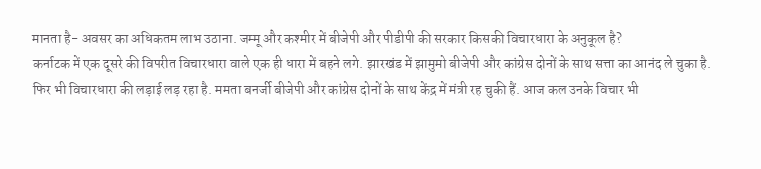मानता है- अवसर का अधिकतम लाभ उठाना. जम्मू और कश्मीर में बीजेपी और पीडीपी की सरकार किसकी विचारधारा के अनुकूल है?
कर्नाटक में एक दूसरे की विपरीत विचारधारा वाले एक ही धारा में बहने लगे. झारखंड में झामुमो बीजेपी और कांग्रेस दोनों के साथ सत्ता का आनंद ले चुका है.
फिर भी विचारधारा की लड़ाई लड़ रहा है. ममता बनर्जी बीजेपी और कांग्रेस दोनों के साथ केंद्र में मंत्री रह चुकी हैं. आज कल उनके विचार भी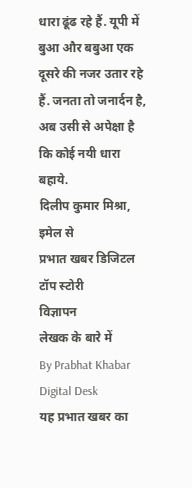धारा ढूंढ रहे हैं. यूपी में बुआ और बबुआ एक दूसरे की नजर उतार रहे हैं. जनता तो जनार्दन है, अब उसी से अपेक्षा है कि कोई नयी धारा बहाये.
दिलीप कुमार मिश्रा, इमेल से
प्रभात खबर डिजिटल टॉप स्टोरी
विज्ञापन
लेखक के बारे में
By Prabhat Khabar Digital Desk
यह प्रभात खबर का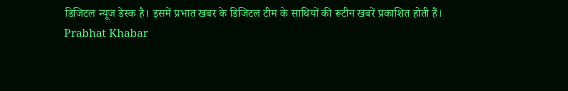डिजिटल न्यूज डेस्क है। इसमें प्रभात खबर के डिजिटल टीम के साथियों की रूटीन खबरें प्रकाशित होती हैं।
Prabhat Khabar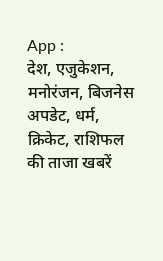App :
देश, एजुकेशन, मनोरंजन, बिजनेस अपडेट, धर्म, क्रिकेट, राशिफल की ताजा खबरें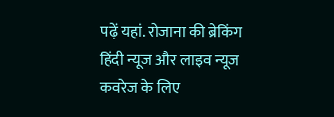पढ़ें यहां. रोजाना की ब्रेकिंग हिंदी न्यूज और लाइव न्यूज कवरेज के लिए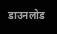डाउनलोड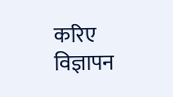करिए
विज्ञापन